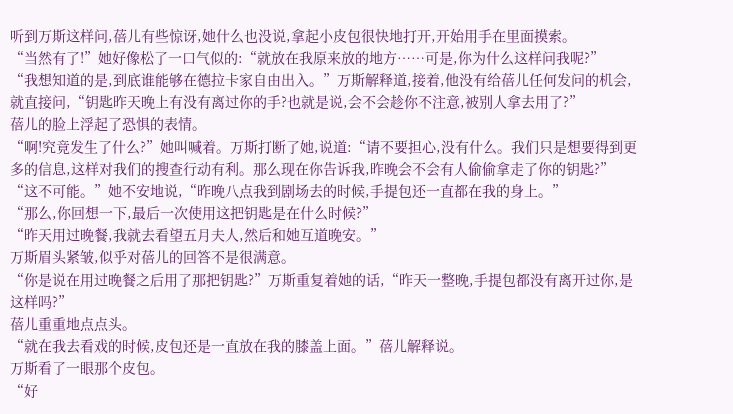听到万斯这样问,蓓儿有些惊讶,她什么也没说,拿起小皮包很快地打开,开始用手在里面摸索。
“当然有了!”她好像松了一口气似的:“就放在我原来放的地方……可是,你为什么这样问我呢?”
“我想知道的是,到底谁能够在德拉卡家自由出入。”万斯解释道,接着,他没有给蓓儿任何发问的机会,就直接问,“钥匙昨天晚上有没有离过你的手?也就是说,会不会趁你不注意,被别人拿去用了?”
蓓儿的脸上浮起了恐惧的表情。
“啊!究竟发生了什么?”她叫喊着。万斯打断了她,说道:“请不要担心,没有什么。我们只是想要得到更多的信息,这样对我们的搜查行动有利。那么现在你告诉我,昨晚会不会有人偷偷拿走了你的钥匙?”
“这不可能。”她不安地说,“昨晚八点我到剧场去的时候,手提包还一直都在我的身上。”
“那么,你回想一下,最后一次使用这把钥匙是在什么时候?”
“昨天用过晚餐,我就去看望五月夫人,然后和她互道晚安。”
万斯眉头紧皱,似乎对蓓儿的回答不是很满意。
“你是说在用过晚餐之后用了那把钥匙?”万斯重复着她的话,“昨天一整晚,手提包都没有离开过你,是这样吗?”
蓓儿重重地点点头。
“就在我去看戏的时候,皮包还是一直放在我的膝盖上面。”蓓儿解释说。
万斯看了一眼那个皮包。
“好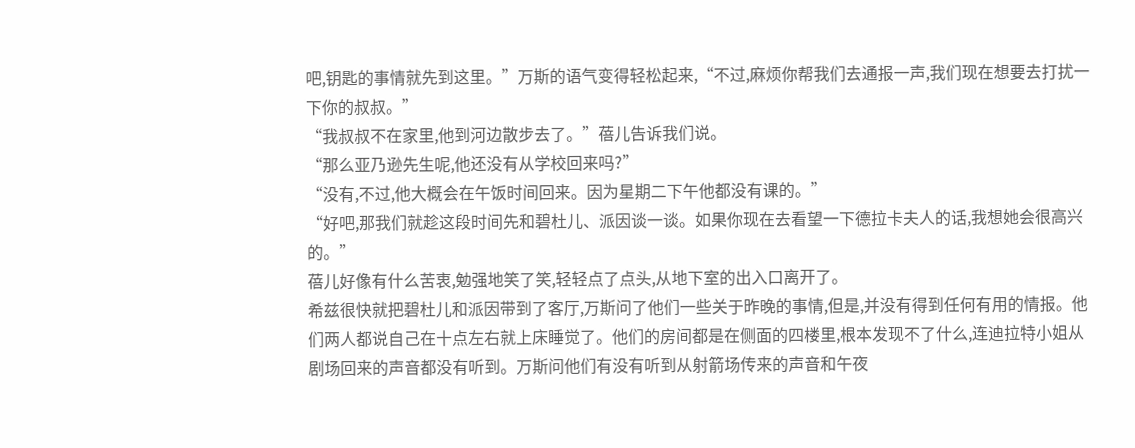吧,钥匙的事情就先到这里。”万斯的语气变得轻松起来,“不过,麻烦你帮我们去通报一声,我们现在想要去打扰一下你的叔叔。”
“我叔叔不在家里,他到河边散步去了。”蓓儿告诉我们说。
“那么亚乃逊先生呢,他还没有从学校回来吗?”
“没有,不过,他大概会在午饭时间回来。因为星期二下午他都没有课的。”
“好吧,那我们就趁这段时间先和碧杜儿、派因谈一谈。如果你现在去看望一下德拉卡夫人的话,我想她会很高兴的。”
蓓儿好像有什么苦衷,勉强地笑了笑,轻轻点了点头,从地下室的出入口离开了。
希兹很快就把碧杜儿和派因带到了客厅,万斯问了他们一些关于昨晚的事情,但是,并没有得到任何有用的情报。他们两人都说自己在十点左右就上床睡觉了。他们的房间都是在侧面的四楼里,根本发现不了什么,连迪拉特小姐从剧场回来的声音都没有听到。万斯问他们有没有听到从射箭场传来的声音和午夜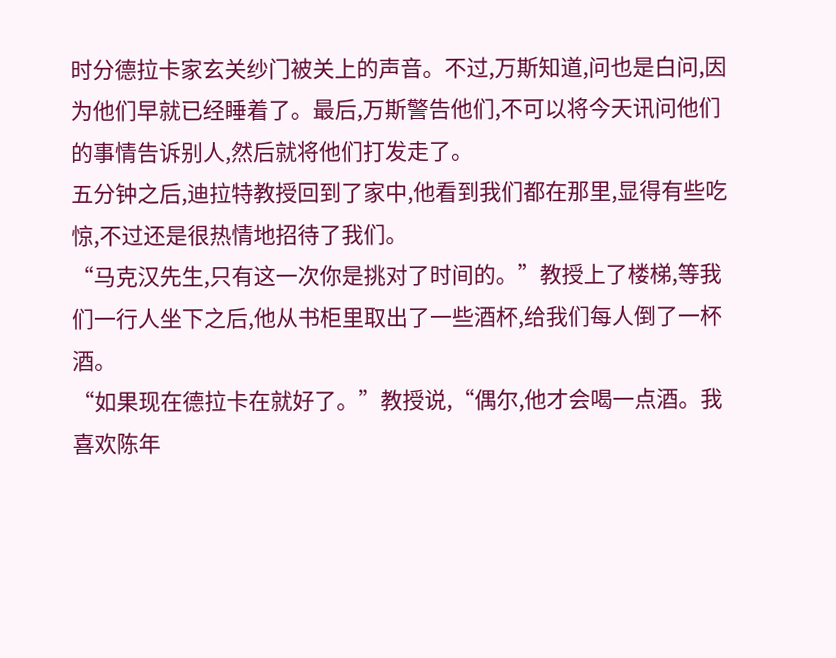时分德拉卡家玄关纱门被关上的声音。不过,万斯知道,问也是白问,因为他们早就已经睡着了。最后,万斯警告他们,不可以将今天讯问他们的事情告诉别人,然后就将他们打发走了。
五分钟之后,迪拉特教授回到了家中,他看到我们都在那里,显得有些吃惊,不过还是很热情地招待了我们。
“马克汉先生,只有这一次你是挑对了时间的。”教授上了楼梯,等我们一行人坐下之后,他从书柜里取出了一些酒杯,给我们每人倒了一杯酒。
“如果现在德拉卡在就好了。”教授说,“偶尔,他才会喝一点酒。我喜欢陈年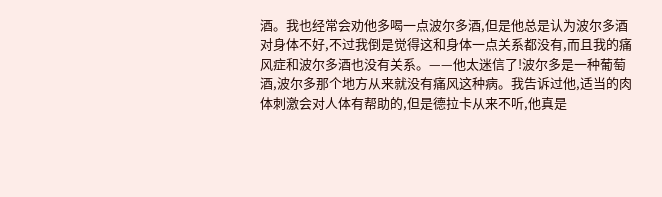酒。我也经常会劝他多喝一点波尔多酒,但是他总是认为波尔多酒对身体不好,不过我倒是觉得这和身体一点关系都没有,而且我的痛风症和波尔多酒也没有关系。——他太迷信了!波尔多是一种葡萄酒,波尔多那个地方从来就没有痛风这种病。我告诉过他,适当的肉体刺激会对人体有帮助的,但是德拉卡从来不听,他真是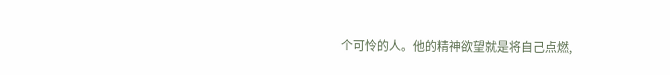个可怜的人。他的精神欲望就是将自己点燃,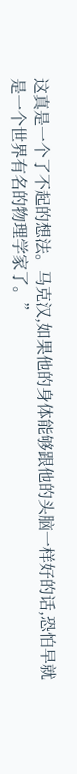这真是一个了不起的想法。马克汉,如果他的身体能够跟他的头脑一样好的话,恐怕早就是一个世界有名的物理学家了。”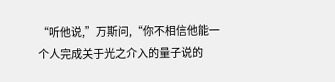“听他说,”万斯问,“你不相信他能一个人完成关于光之介入的量子说的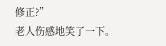修正?”
老人伤感地笑了一下。